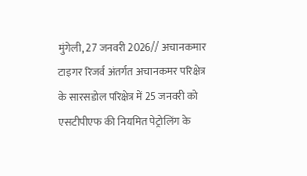मुंगेली, 27 जनवरी 2026// अचानकमार टाइगर रिजर्व अंतर्गत अचानकमर परिक्षेत्र के सारसडोल परिक्षेत्र में 25 जनवरी को एसटीपीएफ की नियमित पेट्रोलिंग के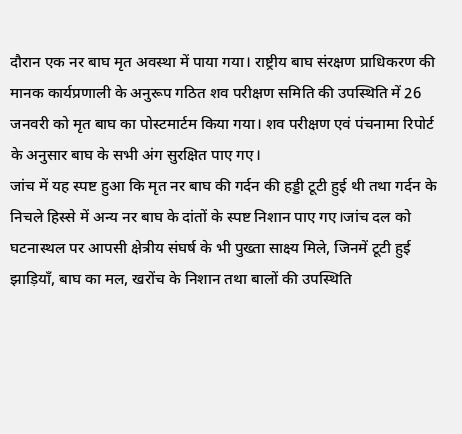दौरान एक नर बाघ मृत अवस्था में पाया गया। राष्ट्रीय बाघ संरक्षण प्राधिकरण की मानक कार्यप्रणाली के अनुरूप गठित शव परीक्षण समिति की उपस्थिति में 26 जनवरी को मृत बाघ का पोस्टमार्टम किया गया। शव परीक्षण एवं पंचनामा रिपोर्ट के अनुसार बाघ के सभी अंग सुरक्षित पाए गए।
जांच में यह स्पष्ट हुआ कि मृत नर बाघ की गर्दन की हड्डी टूटी हुई थी तथा गर्दन के निचले हिस्से में अन्य नर बाघ के दांतों के स्पष्ट निशान पाए गए।जांच दल को घटनास्थल पर आपसी क्षेत्रीय संघर्ष के भी पुख्ता साक्ष्य मिले, जिनमें टूटी हुई झाड़ियाँ, बाघ का मल, खरोंच के निशान तथा बालों की उपस्थिति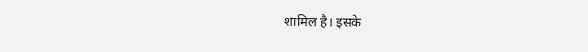शामिल है। इसके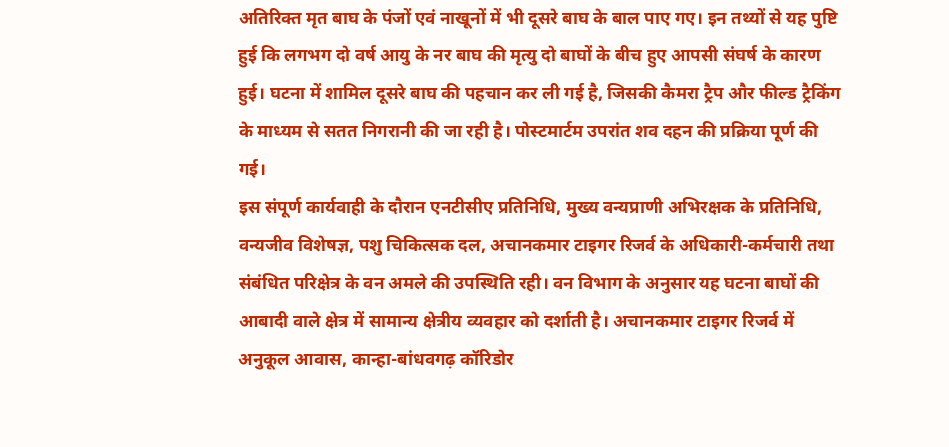अतिरिक्त मृत बाघ के पंजों एवं नाखूनों में भी दूसरे बाघ के बाल पाए गए। इन तथ्यों से यह पुष्टि हुई कि लगभग दो वर्ष आयु के नर बाघ की मृत्यु दो बाघों के बीच हुए आपसी संघर्ष के कारण हुई। घटना में शामिल दूसरे बाघ की पहचान कर ली गई है, जिसकी कैमरा ट्रैप और फील्ड ट्रैकिंग के माध्यम से सतत निगरानी की जा रही है। पोस्टमार्टम उपरांत शव दहन की प्रक्रिया पूर्ण की गई।
इस संपूर्ण कार्यवाही के दौरान एनटीसीए प्रतिनिधि, मुख्य वन्यप्राणी अभिरक्षक के प्रतिनिधि, वन्यजीव विशेषज्ञ, पशु चिकित्सक दल, अचानकमार टाइगर रिजर्व के अधिकारी-कर्मचारी तथा संबंधित परिक्षेत्र के वन अमले की उपस्थिति रही। वन विभाग के अनुसार यह घटना बाघों की आबादी वाले क्षेत्र में सामान्य क्षेत्रीय व्यवहार को दर्शाती है। अचानकमार टाइगर रिजर्व में अनुकूल आवास, कान्हा-बांधवगढ़ कॉरिडोर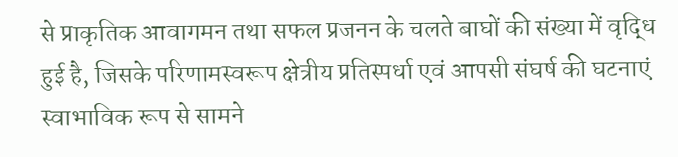से प्राकृतिक आवागमन तथा सफल प्रजनन के चलते बाघों की संख्या में वृद्धि हुई है, जिसके परिणामस्वरूप क्षेत्रीय प्रतिस्पर्धा एवं आपसी संघर्ष की घटनाएं स्वाभाविक रूप से सामने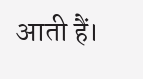आती हैं।